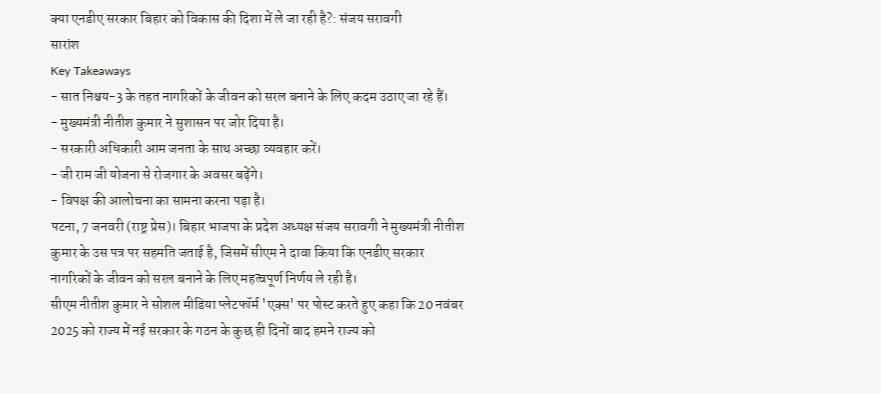क्या एनडीए सरकार बिहार को विकास की दिशा में ले जा रही है?: संजय सरावगी
सारांश
Key Takeaways
- सात निश्चय-3 के तहत नागरिकों के जीवन को सरल बनाने के लिए कदम उठाए जा रहे हैं।
- मुख्यमंत्री नीतीश कुमार ने सुशासन पर जोर दिया है।
- सरकारी अधिकारी आम जनता के साथ अच्छा व्यवहार करें।
- जी राम जी योजना से रोजगार के अवसर बढ़ेंगे।
- विपक्ष की आलोचना का सामना करना पड़ा है।
पटना, 7 जनवरी (राष्ट्र प्रेस)। बिहार भाजपा के प्रदेश अध्यक्ष संजय सरावगी ने मुख्यमंत्री नीतीश कुमार के उस पत्र पर सहमति जताई है, जिसमें सीएम ने दावा किया कि एनडीए सरकार नागरिकों के जीवन को सरल बनाने के लिए महत्वपूर्ण निर्णय ले रही है।
सीएम नीतीश कुमार ने सोशल मीडिया प्लेटफॉर्म 'एक्स' पर पोस्ट करते हुए कहा कि 20 नवंबर 2025 को राज्य में नई सरकार के गठन के कुछ ही दिनों बाद हमने राज्य को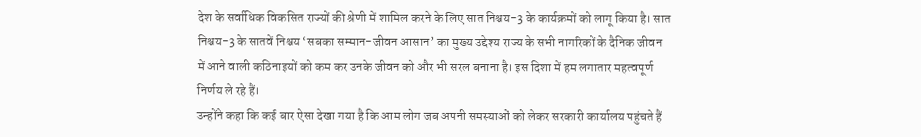देश के सर्वाधिक विकसित राज्यों की श्रेणी में शामिल करने के लिए सात निश्चय-3 के कार्यक्रमों को लागू किया है। सात निश्चय-3 के सातवें निश्चय ‘सबका सम्मान-जीवन आसान’ का मुख्य उद्देश्य राज्य के सभी नागरिकों के दैनिक जीवन में आने वाली कठिनाइयों को कम कर उनके जीवन को और भी सरल बनाना है। इस दिशा में हम लगातार महत्वपूर्ण निर्णय ले रहे हैं।
उन्होंने कहा कि कई बार ऐसा देखा गया है कि आम लोग जब अपनी समस्याओं को लेकर सरकारी कार्यालय पहुंचते हैं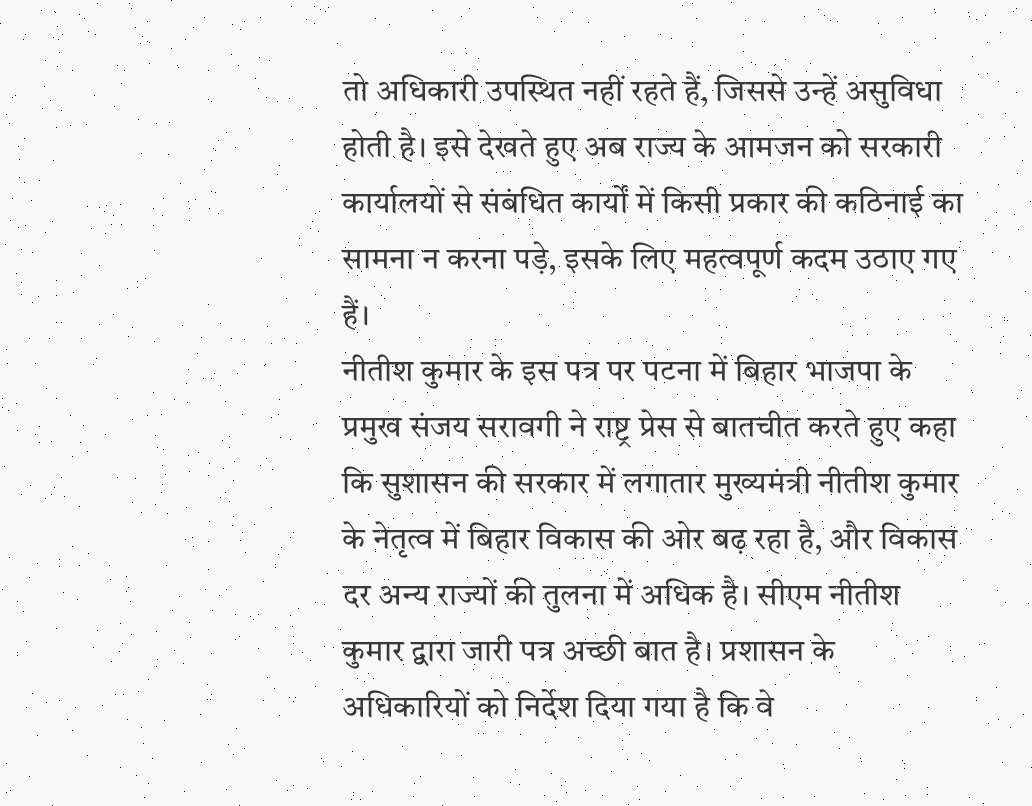तो अधिकारी उपस्थित नहीं रहते हैं, जिससे उन्हें असुविधा होती है। इसे देखते हुए अब राज्य के आमजन को सरकारी कार्यालयों से संबंधित कार्यों में किसी प्रकार की कठिनाई का सामना न करना पड़े, इसके लिए महत्वपूर्ण कदम उठाए गए हैं।
नीतीश कुमार के इस पत्र पर पटना में बिहार भाजपा के प्रमुख संजय सरावगी ने राष्ट्र प्रेस से बातचीत करते हुए कहा कि सुशासन की सरकार में लगातार मुख्यमंत्री नीतीश कुमार के नेतृत्व में बिहार विकास की ओर बढ़ रहा है, और विकास दर अन्य राज्यों की तुलना में अधिक है। सीएम नीतीश कुमार द्वारा जारी पत्र अच्छी बात है। प्रशासन के अधिकारियों को निर्देश दिया गया है कि वे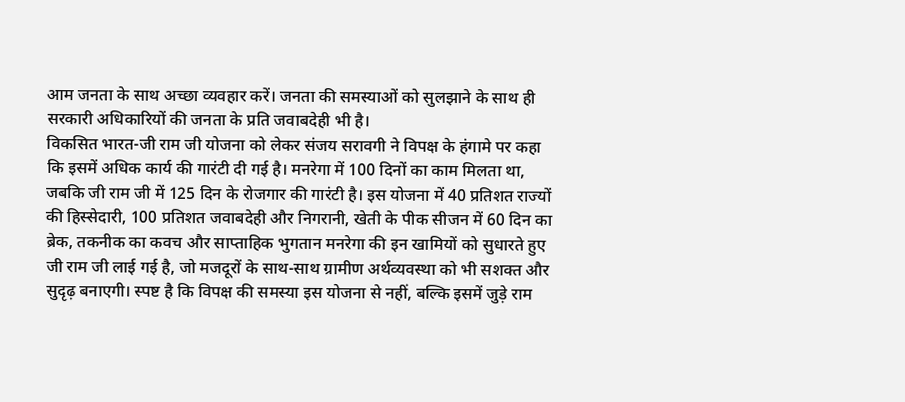आम जनता के साथ अच्छा व्यवहार करें। जनता की समस्याओं को सुलझाने के साथ ही सरकारी अधिकारियों की जनता के प्रति जवाबदेही भी है।
विकसित भारत-जी राम जी योजना को लेकर संजय सरावगी ने विपक्ष के हंगामे पर कहा कि इसमें अधिक कार्य की गारंटी दी गई है। मनरेगा में 100 दिनों का काम मिलता था, जबकि जी राम जी में 125 दिन के रोजगार की गारंटी है। इस योजना में 40 प्रतिशत राज्यों की हिस्सेदारी, 100 प्रतिशत जवाबदेही और निगरानी, खेती के पीक सीजन में 60 दिन का ब्रेक, तकनीक का कवच और साप्ताहिक भुगतान मनरेगा की इन खामियों को सुधारते हुए जी राम जी लाई गई है, जो मजदूरों के साथ-साथ ग्रामीण अर्थव्यवस्था को भी सशक्त और सुदृढ़ बनाएगी। स्पष्ट है कि विपक्ष की समस्या इस योजना से नहीं, बल्कि इसमें जुड़े राम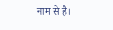नाम से है।